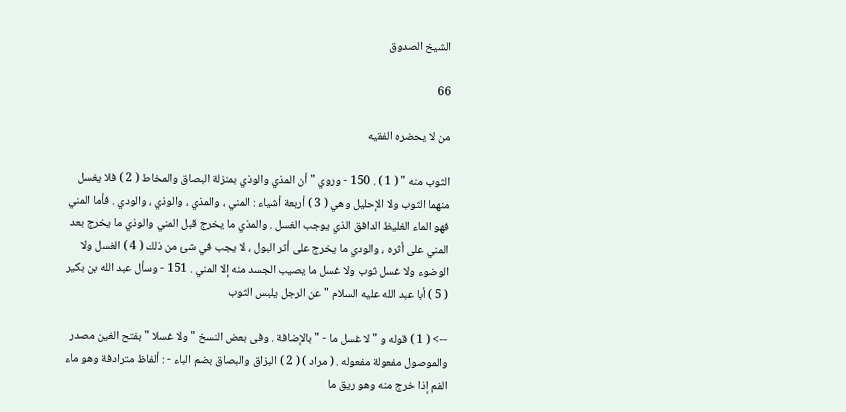الشيخ الصدوق

66

من لا يحضره الفقيه

الثوب منه " ( 1 ) . 150 - وروي " أن المذي والوذي بمنزلة البصاق والمخاط ( 2 ) فلا يغسل منهما الثوب ولا الإحليل وهي ( 3 ) أربعة أشياء : المني ، والمذي ، والوذي ، والودي . فأما المني فهو الماء الغليظ الدافق الذي يوجب الغسل . والمذي ما يخرج قبل المني والوذي ما يخرج بعد المني على أثره ، والودي ما يخرج على أثر البول ، لا يجب في شئ من ذلك ( 4 ) الغسل ولا الوضوء ولا غسل ثوب ولا غسل ما يصيب الجسد منه إلا المني . 151 - وسأل عبد الله بن بكير ( 5 ) أبا عبد الله عليه السلام " عن الرجل يلبس الثوب

--> ( 1 ) قوله و " لا غسل ما - " بالإضافة . وفى بعض النسخ " ولا غسلا " بفتح الغين مصدر والموصول مفعولة مفعوله . ( مراد ) ( 2 ) البزاق والبصاق بضم الباء - : ألفاظ مترادفة وهو ماء الفم إذا خرج منه وهو ريق ما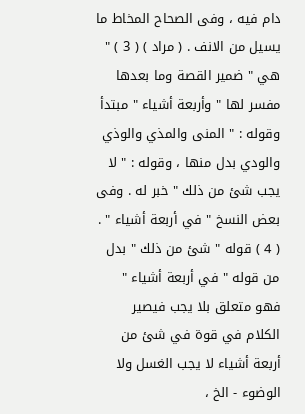دام فيه ، وفى الصحاح المخاط ما يسيل من الانف . ( مراد ) ( 3 ) " هي " ضمير القصة وما بعدها مفسر لها " وأربعة أشياء " مبتدأ وقوله : " المنى والمذي والوذي والودي بدل منها ، وقوله : " لا يجب شئ من ذلك " خبر له . وفى بعض النسخ " في أربعة أشياء " . ( 4 ) قوله " شئ من ذلك " بدل من قوله " في أربعة أشياء " فهو متعلق بلا يجب فيصير الكلام في قوة في شئ من أربعة أشياء لا يجب الغسل ولا الوضوء - الخ ،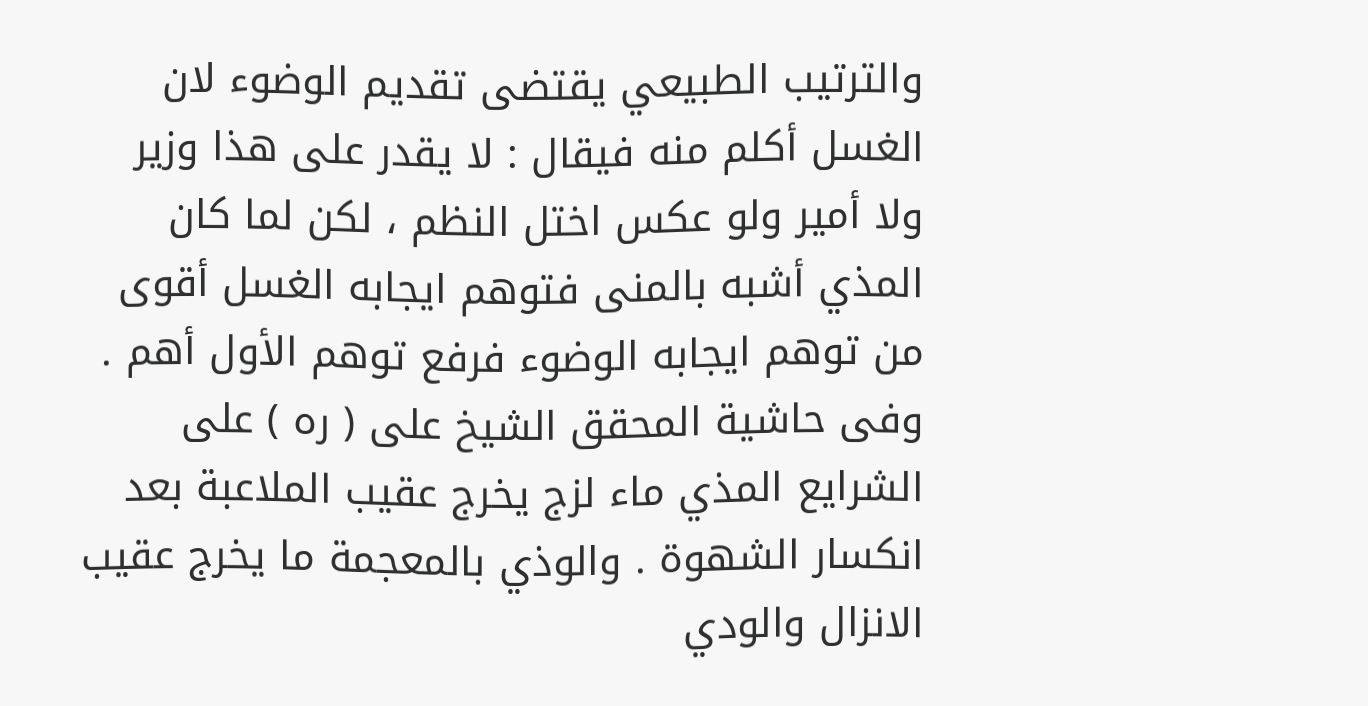والترتيب الطبيعي يقتضى تقديم الوضوء لان الغسل أكلم منه فيقال : لا يقدر على هذا وزير ولا أمير ولو عكس اختل النظم ، لكن لما كان المذي أشبه بالمنى فتوهم ايجابه الغسل أقوى من توهم ايجابه الوضوء فرفع توهم الأول أهم . وفى حاشية المحقق الشيخ على ( ره ) على الشرايع المذي ماء لزج يخرج عقيب الملاعبة بعد انكسار الشهوة . والوذي بالمعجمة ما يخرج عقيب الانزال والودي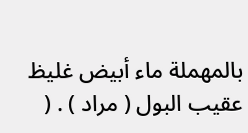بالمهملة ماء أبيض غليظ عقيب البول ( مراد ) . (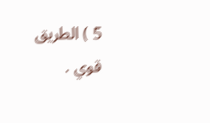5 ) الطريق قوي .